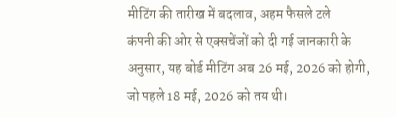मीटिंग की तारीख में बदलाव, अहम फैसले टले
कंपनी की ओर से एक्सचेंजों को दी गई जानकारी के अनुसार, यह बोर्ड मीटिंग अब 26 मई, 2026 को होगी, जो पहले 18 मई, 2026 को तय थी।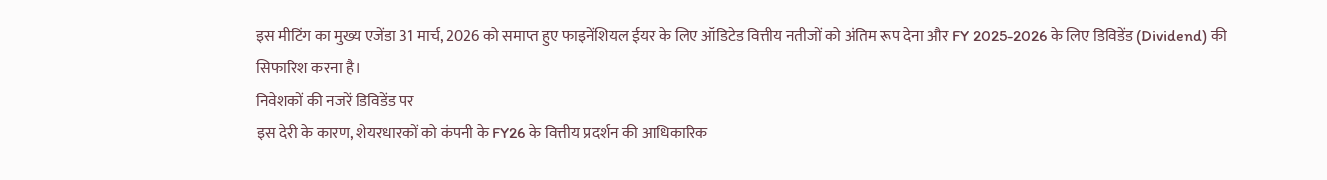इस मीटिंग का मुख्य एजेंडा 31 मार्च, 2026 को समाप्त हुए फाइनेंशियल ईयर के लिए ऑडिटेड वित्तीय नतीजों को अंतिम रूप देना और FY 2025-2026 के लिए डिविडेंड (Dividend) की सिफारिश करना है।
निवेशकों की नजरें डिविडेंड पर
इस देरी के कारण, शेयरधारकों को कंपनी के FY26 के वित्तीय प्रदर्शन की आधिकारिक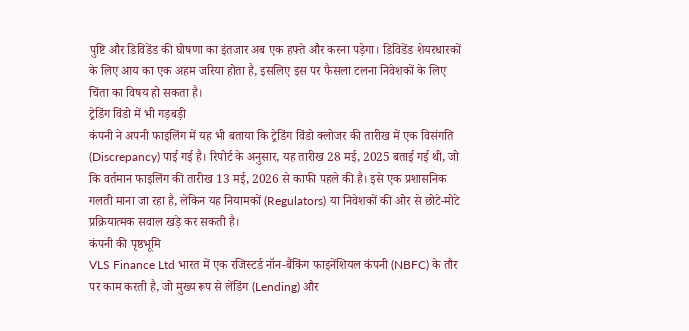पुष्टि और डिविडेंड की घोषणा का इंतजार अब एक हफ्ते और करना पड़ेगा। डिविडेंड शेयरधारकों के लिए आय का एक अहम जरिया होता है, इसलिए इस पर फैसला टलना निवेशकों के लिए चिंता का विषय हो सकता है।
ट्रेडिंग विंडो में भी गड़बड़ी
कंपनी ने अपनी फाइलिंग में यह भी बताया कि ट्रेडिंग विंडो क्लोजर की तारीख में एक विसंगति (Discrepancy) पाई गई है। रिपोर्ट के अनुसार, यह तारीख 28 मई, 2025 बताई गई थी, जो कि वर्तमान फाइलिंग की तारीख 13 मई, 2026 से काफी पहले की है। इसे एक प्रशासनिक गलती माना जा रहा है, लेकिन यह नियामकों (Regulators) या निवेशकों की ओर से छोटे-मोटे प्रक्रियात्मक सवाल खड़े कर सकती है।
कंपनी की पृष्ठभूमि
VLS Finance Ltd भारत में एक रजिस्टर्ड नॉन-बैंकिंग फाइनेंशियल कंपनी (NBFC) के तौर पर काम करती है, जो मुख्य रूप से लेंडिंग (Lending) और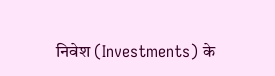निवेश (Investments) के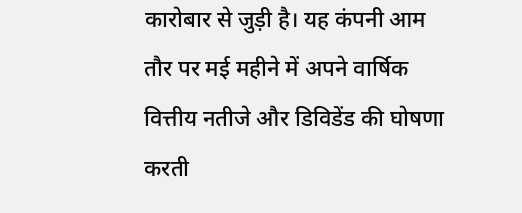कारोबार से जुड़ी है। यह कंपनी आम तौर पर मई महीने में अपने वार्षिक वित्तीय नतीजे और डिविडेंड की घोषणा करती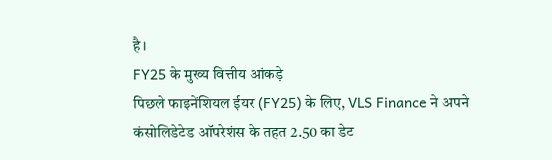है।
FY25 के मुख्य वित्तीय आंकड़े
पिछले फाइनेंशियल ईयर (FY25) के लिए, VLS Finance ने अपने कंसोलिडेटेड ऑपरेशंस के तहत 2.50 का डेट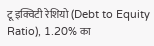टू इक्विटी रेशियो (Debt to Equity Ratio), 1.20% का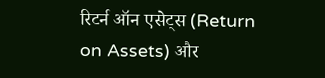रिटर्न ऑन एसेट्स (Return on Assets) और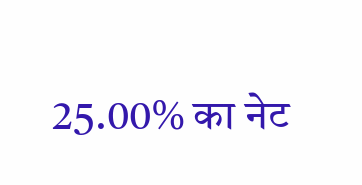25.00% का नेट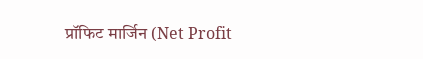प्रॉफिट मार्जिन (Net Profit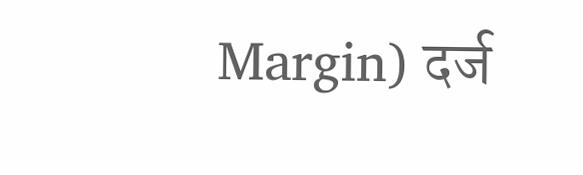Margin) दर्ज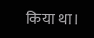किया था।